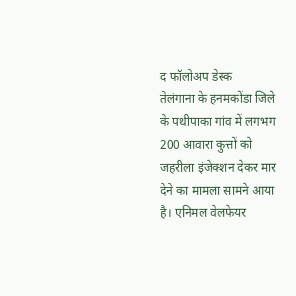द फॉलोअप डेस्क
तेलंगाना के हनमकोंडा जिले के पथीपाका गांव में लगभग 200 आवारा कुत्तों को जहरीला इंजेक्शन देकर मार देने का मामला सामने आया है। एनिमल वेलफेयर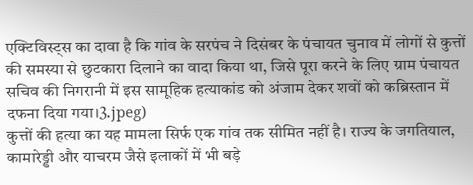एक्टिविस्ट्स का दावा है कि गांव के सरपंच ने दिसंबर के पंचायत चुनाव में लोगों से कुत्तों की समस्या से छुटकारा दिलाने का वादा किया था, जिसे पूरा करने के लिए ग्राम पंचायत सचिव की निगरानी में इस सामूहिक हत्याकांड को अंजाम देकर शवों को कब्रिस्तान में दफना दिया गया।3.jpeg)
कुत्तों की हत्या का यह मामला सिर्फ एक गांव तक सीमित नहीं है। राज्य के जगतियाल, कामारेड्डी और याचरम जैसे इलाकों में भी बड़े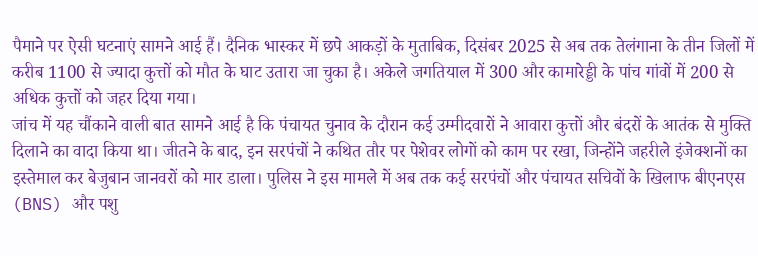पैमाने पर ऐसी घटनाएं सामने आई हैं। दैनिक भास्कर में छपे आकड़ों के मुताबिक, दिसंबर 2025 से अब तक तेलंगाना के तीन जिलों में करीब 1100 से ज्यादा कुत्तों को मौत के घाट उतारा जा चुका है। अकेले जगतियाल में 300 और कामारेड्डी के पांच गांवों में 200 से अधिक कुत्तों को जहर दिया गया।
जांच में यह चौंकाने वाली बात सामने आई है कि पंचायत चुनाव के दौरान कई उम्मीदवारों ने आवारा कुत्तों और बंदरों के आतंक से मुक्ति दिलाने का वादा किया था। जीतने के बाद, इन सरपंचों ने कथित तौर पर पेशेवर लोगों को काम पर रखा, जिन्होंने जहरीले इंजेक्शनों का इस्तेमाल कर बेजुबान जानवरों को मार डाला। पुलिस ने इस मामले में अब तक कई सरपंचों और पंचायत सचिवों के खिलाफ बीएनएस (BNS) और पशु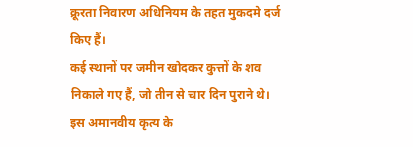क्रूरता निवारण अधिनियम के तहत मुकदमे दर्ज किए हैं।
कई स्थानों पर जमीन खोदकर कुत्तों के शव निकाले गए हैं, जो तीन से चार दिन पुराने थे। इस अमानवीय कृत्य के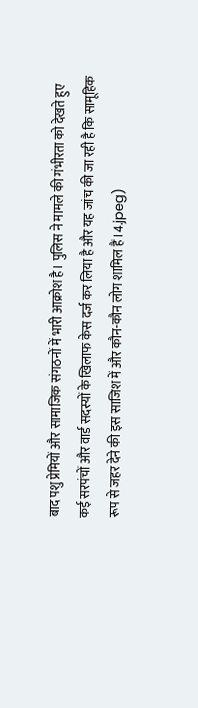बाद पशु प्रेमियों और सामाजिक संगठनों में भारी आक्रोश है। पुलिस ने मामले की गंभीरता को देखते हुए कई सरपंचों और वार्ड सदस्यों के खिलाफ केस दर्ज कर लिया है और यह जांच की जा रही है कि सामूहिक रूप से जहर देने की इस साजिश में और कौन-कौन लोग शामिल हैं।4.jpeg)